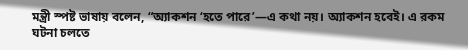মন্ত্রী স্পষ্ট ভাষায় বলেন, “অ্যাকশন ‘হতে পারে’—এ কথা নয়। অ্যাকশন হবেই। এ রকম ঘটনা চলতে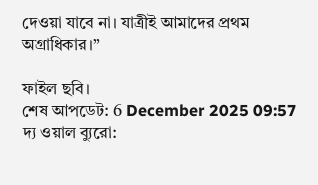দেওয়া যাবে না। যাত্রীই আমাদের প্রথম অগ্রাধিকার।”

ফাইল ছবি।
শেষ আপডেট: 6 December 2025 09:57
দ্য ওয়াল ব্যুরো: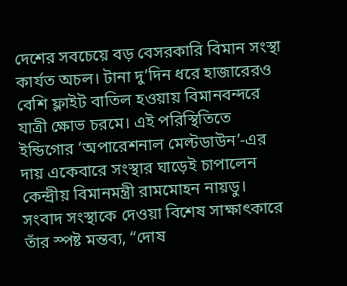দেশের সবচেয়ে বড় বেসরকারি বিমান সংস্থা কার্যত অচল। টানা দু’দিন ধরে হাজারেরও বেশি ফ্লাইট বাতিল হওয়ায় বিমানবন্দরে যাত্রী ক্ষোভ চরমে। এই পরিস্থিতিতে ইন্ডিগোর ‘অপারেশনাল মেল্টডাউন’-এর দায় একেবারে সংস্থার ঘাড়েই চাপালেন কেন্দ্রীয় বিমানমন্ত্রী রামমোহন নায়ডু।
সংবাদ সংস্থাকে দেওয়া বিশেষ সাক্ষাৎকারে তাঁর স্পষ্ট মন্তব্য, “দোষ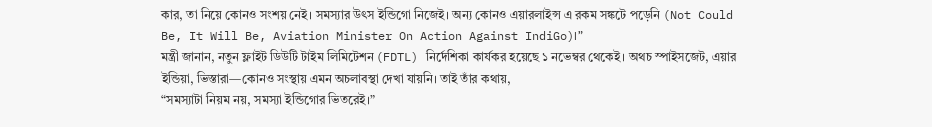কার, তা নিয়ে কোনও সংশয় নেই। সমস্যার উৎস ইন্ডিগো নিজেই। অন্য কোনও এয়ারলাইন্স এ রকম সঙ্কটে পড়েনি (Not Could Be, It Will Be, Aviation Minister On Action Against IndiGo)।”
মন্ত্রী জানান, নতুন ফ্লাইট ডিউটি টাইম লিমিটেশন (FDTL) নির্দেশিকা কার্যকর হয়েছে ১ নভেম্বর থেকেই। অথচ স্পাইসজেট, এয়ার ইন্ডিয়া, ভিস্তারা—কোনও সংস্থায় এমন অচলাবস্থা দেখা যায়নি। তাই তাঁর কথায়,
“সমস্যাটা নিয়ম নয়, সমস্যা ইন্ডিগোর ভিতরেই।”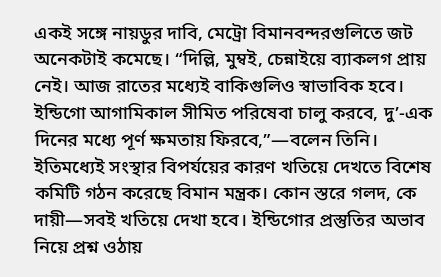একই সঙ্গে নায়ডুর দাবি, মেট্রো বিমানবন্দরগুলিতে জট অনেকটাই কমেছে। “দিল্লি, মুম্বই, চেন্নাইয়ে ব্যাকলগ প্রায় নেই। আজ রাতের মধ্যেই বাকিগুলিও স্বাভাবিক হবে। ইন্ডিগো আগামিকাল সীমিত পরিষেবা চালু করবে, দু’-এক দিনের মধ্যে পূর্ণ ক্ষমতায় ফিরবে,”—বলেন তিনি।
ইতিমধ্যেই সংস্থার বিপর্যয়ের কারণ খতিয়ে দেখতে বিশেষ কমিটি গঠন করেছে বিমান মন্ত্রক। কোন স্তরে গলদ, কে দায়ী—সবই খতিয়ে দেখা হবে। ইন্ডিগোর প্রস্তুতির অভাব নিয়ে প্রশ্ন ওঠায়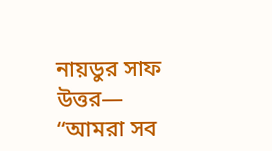নায়ডুর সাফ উত্তর—
“আমরা সব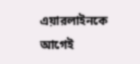এয়ারলাইনকে আগেই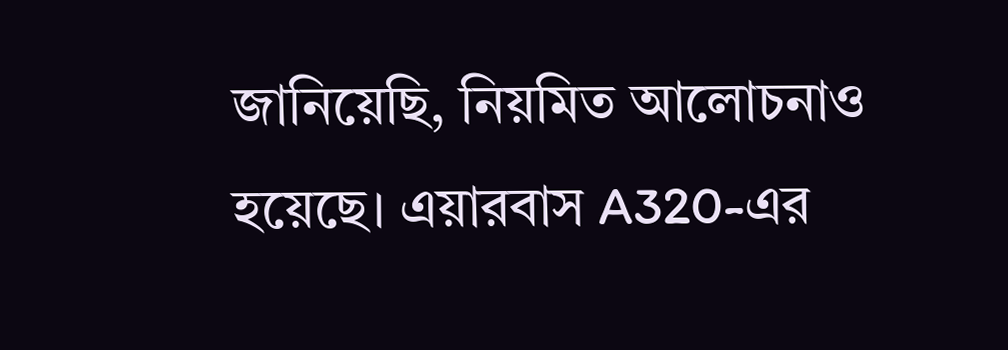জানিয়েছি, নিয়মিত আলোচনাও হয়েছে। এয়ারবাস A320-এর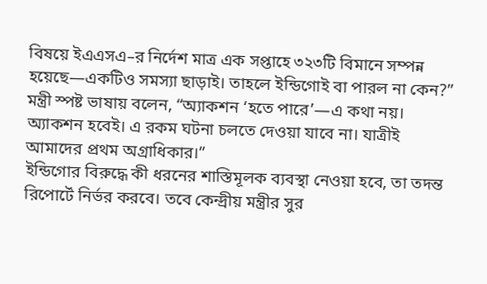বিষয়ে ইএএসএ–র নির্দেশ মাত্র এক সপ্তাহে ৩২৩টি বিমানে সম্পন্ন হয়েছে—একটিও সমস্যা ছাড়াই। তাহলে ইন্ডিগোই বা পারল না কেন?”
মন্ত্রী স্পষ্ট ভাষায় বলেন, “অ্যাকশন ‘হতে পারে’—এ কথা নয়। অ্যাকশন হবেই। এ রকম ঘটনা চলতে দেওয়া যাবে না। যাত্রীই আমাদের প্রথম অগ্রাধিকার।”
ইন্ডিগোর বিরুদ্ধে কী ধরনের শাস্তিমূলক ব্যবস্থা নেওয়া হবে, তা তদন্ত রিপোর্টে নির্ভর করবে। তবে কেন্দ্রীয় মন্ত্রীর সুর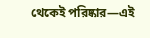থেকেই পরিষ্কার—এই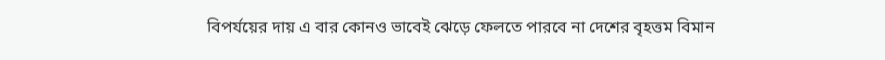বিপর্যয়ের দায় এ বার কোনও ভাবেই ঝেড়ে ফেলতে পারবে না দেশের বৃহত্তম বিমান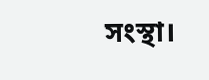সংস্থা।